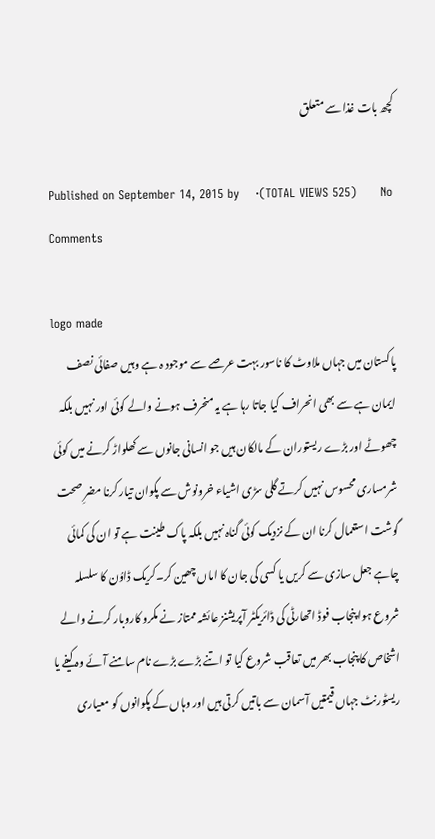کچھ بات غذا سے متعلق

Published on September 14, 2015 by    ·(TOTAL VIEWS 525)      No Comments

logo made
پاکستان میں جہاں ملاوٹ کا ناسور بہت عرصے سے موجود ہ ہے وہیں صفائی نصف ایمان ہے سے بھی انحراف کیا جاتا رہا ہے یہ منحرف ہونے والے کوئی اور نہیں بلکہ چھوٹے اور بڑے ریستوران کے مالکان ہیں جو انسانی جانوں سے کھلواڑ کرنے میں کوئی شرمساری محسوس نہیں کرتے گلی سڑی اشیاء خرونوش سے پکوان تیار کرنا مضرِ صحت گوشت استعمال کرنا ان کے نزدیک کوئی گناہ نہیں بلکہ پاک طینت ہے تو ان کی کمائی چاہے جعل سازی سے کریں یا کسی کی جان کا اماں چھین کر۔کریک ڈاوُن کا سلسلہ شروع ہوا پنجاب فوڈ اتھارٹی کی ڈائریکٹر آپریشنز عائشہ ممتاز نے مکرو کاروبار کرنے والے اشخاص کا پنجاب بھر میں تعاقب شروع کیا تو اتنے بڑے بڑے نام سامنے آئے وہ کیفے یا ریسٹورنٹ جہاں قیمتیں آسمان سے باتیں کرتی ہیں اور وہاں کے پکوانوں کو معیاری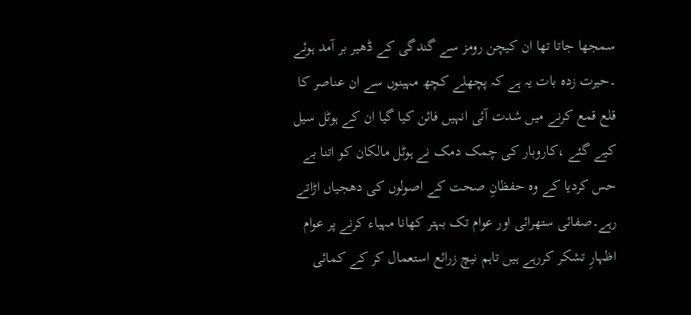سمجھا جاتا تھا ان کیچن رومز سے گندگی کے ڈھیر بر آمد ہوئے ۔حیرت زدہ بات یہ ہے کہ پچھلے کچھ مہینوں سے ان عناصر کا قلع قمع کرنے میں شدت آئی انہیں فائن کیا گیا ان کے ہوٹل سیل کیے گئے ،کاروبار کی چمک دمک نے ہوٹل مالکان کو اتنا بے حس کردیا کے وہ حفظانِ صحت کے اصولوں کی دھجیاں اڑاتے رہے۔صفائی ستھرائی اور عوام تک بہتر کھانا مہیاء کرنے پر عوام اظہارِ تشکر کررہے ہیں تاہم نیچ زرائع استعمال کر کے کمائی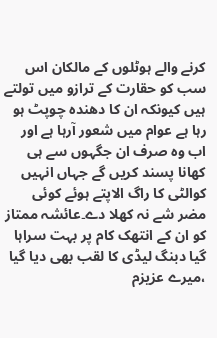کرنے والے ہوٹلوں کے مالکان اس سب کو حقارت کے ترازو میں تولتے ہیں کیونکہ ان کا دھندہ چوپٹ ہو رہا ہے عوام میں شعور آرہا ہے اور اب وہ صرف ان جگہوں سے ہی کھانا پسند کریں گے جہاں انہیں کوالٹی کا راگ الاپتے ہوئے کوئی مضر شے نہ کھلا دے۔عائشہ ممتاز کو ان کے انتھک کام پر بہت سراہا گیا دبنگ لیڈی کا لقب بھی دیا گیا ،میرے عزیزم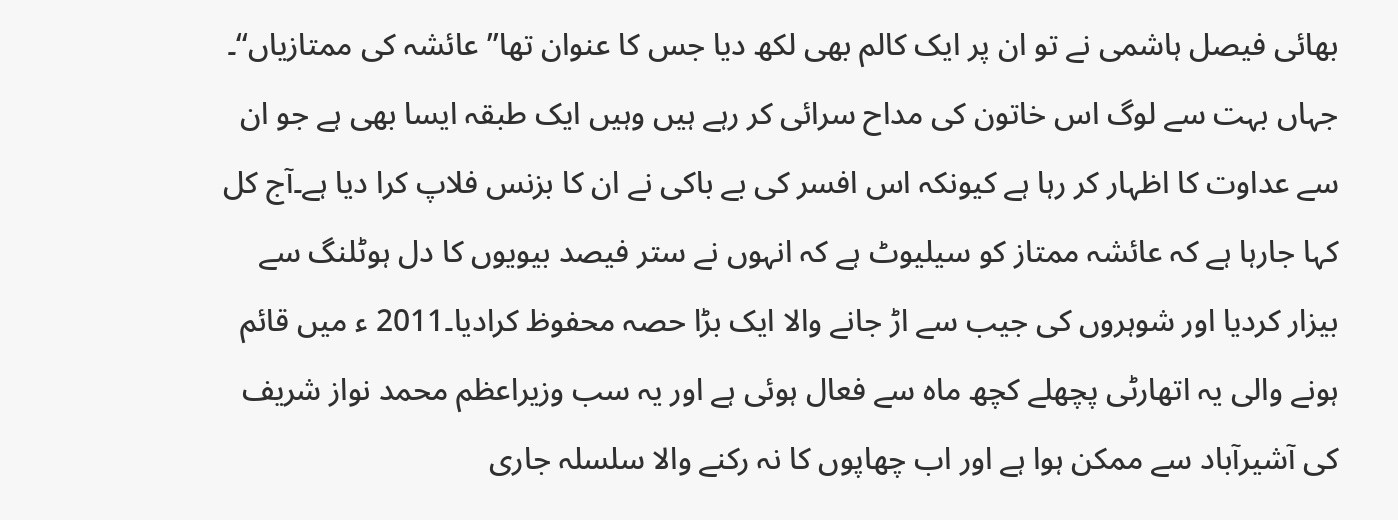بھائی فیصل ہاشمی نے تو ان پر ایک کالم بھی لکھ دیا جس کا عنوان تھا’’ عائشہ کی ممتازیاں‘‘۔ جہاں بہت سے لوگ اس خاتون کی مداح سرائی کر رہے ہیں وہیں ایک طبقہ ایسا بھی ہے جو ان سے عداوت کا اظہار کر رہا ہے کیونکہ اس افسر کی بے باکی نے ان کا بزنس فلاپ کرا دیا ہے۔آج کل کہا جارہا ہے کہ عائشہ ممتاز کو سیلیوٹ ہے کہ انہوں نے ستر فیصد بیویوں کا دل ہوٹلنگ سے بیزار کردیا اور شوہروں کی جیب سے اڑ جانے والا ایک بڑا حصہ محفوظ کرادیا۔2011 ء میں قائم ہونے والی یہ اتھارٹی پچھلے کچھ ماہ سے فعال ہوئی ہے اور یہ سب وزیراعظم محمد نواز شریف کی آشیرآباد سے ممکن ہوا ہے اور اب چھاپوں کا نہ رکنے والا سلسلہ جاری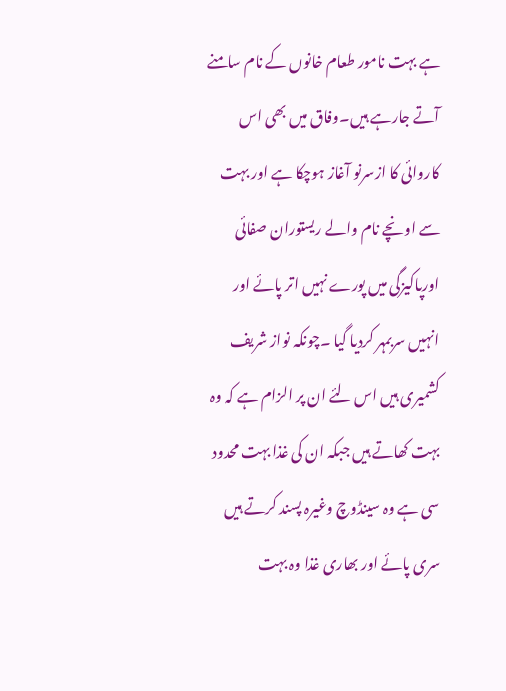ہے بہت نامور طعام خانوں کے نام سامنے آتے جارہے ہیں۔وفاق میں بھی اس کاروائی کا ازسرنو آغاز ہوچکا ہے اور بہت سے اونچے نام والے ریستوران صفائی اورپاکیزگی میں پورے نہیں اتر پائے اور انہیں سربمہر کردیا گیا ۔چونکہ نواز شریف کشمیری ہیں اس لئے ان پر الزام ہے کہ وہ بہت کھاتے ہیں جبکہ ان کی غذا بہت محدود سی ہے وہ سینڈوچ وغیرہ پسند کرتے ہیں سری پائے اور بھاری غذا وہ بہت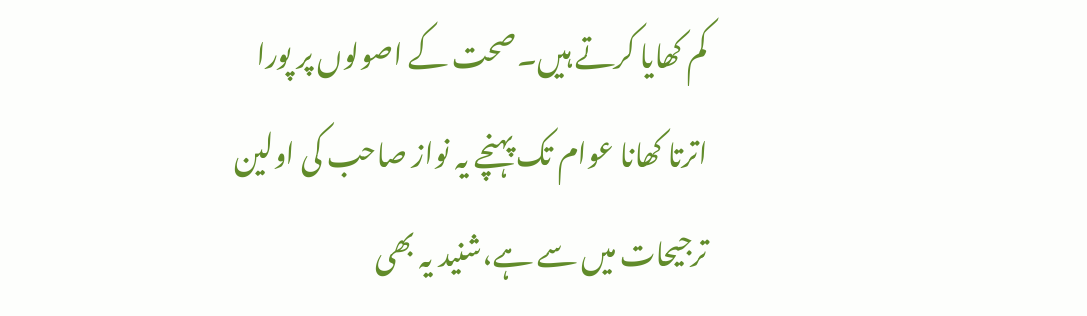کم کھایا کرتے ہیں۔صحت کے اصولوں پر پورا اترتا کھانا عوام تک پہنچے یہ نواز صاحب کی اولین ترجیحات میں سے ہے،شنید یہ بھی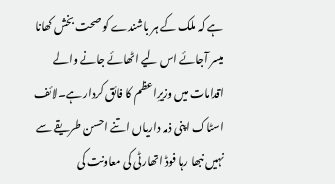ہے کہ ملک کے ہر باشندے کو صحت بخش کھانا میسر آجائے اس لیے اٹھائے جانے والے اقدامات میں وزیرِاعظم کا فائق کردار ہے۔لائف اسٹاک اپنی ذمہ داریاں اتنے احسن طریقے سے نہیں نبھا رہا فوڈ اتھارٹی کی معاونت کی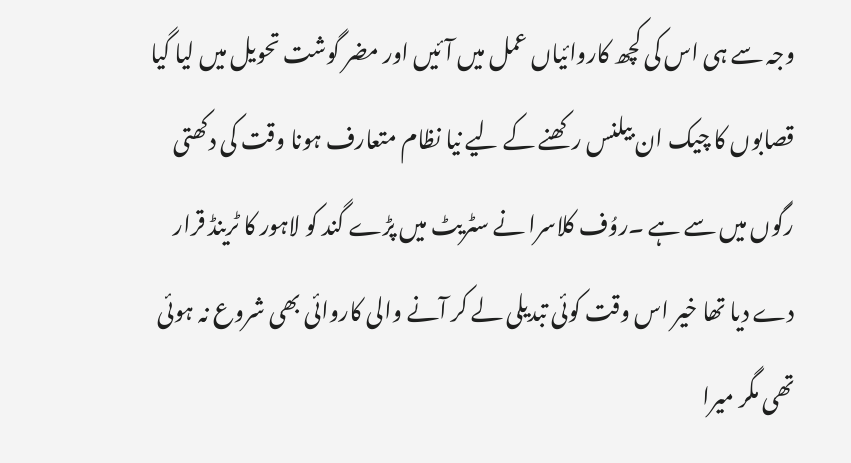وجہ سے ہی اس کی کچھ کاروائیاں عمل میں آئیں اور مضر گوشت تحویل میں لیا گیا قصابوں کا چیک ان بیلنس رکھنے کے لیے نیا نظام متعارف ہونا وقت کی دکھتی رگوں میں سے ہے ۔روُف کلاسرا نے سٹریٹ میں پڑے گند کو لاہور کا ٹرینڈ قرار دے دیا تھا خیر اس وقت کوئی تبدیلی لے کر آنے والی کاروائی بھی شروع نہ ہوئی تھی مگر میرا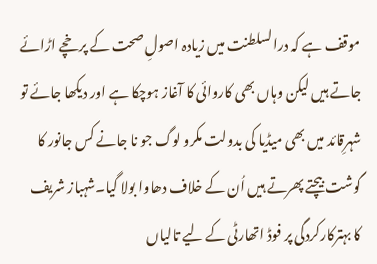موقف ہے کہ درالسلطنت میں زیادہ اصولِ صحت کے پرخچے اڑائے جاتے ہیں لیکن وہاں بھی کاروائی کا آغاز ہوچکا ہے اور دیکھا جائے تو شہرِقائد میں بھی میڈیا کی بدولت مکرو لوگ جو نا جانے کس جانور کا گوشت بیچتے پھرتے ہیں اُن کے خلاف دھاوا بولا گیا۔شہباز شریف کا بہترکارکردگی پر فوڈ اتھارٹی کے لیے تالیاں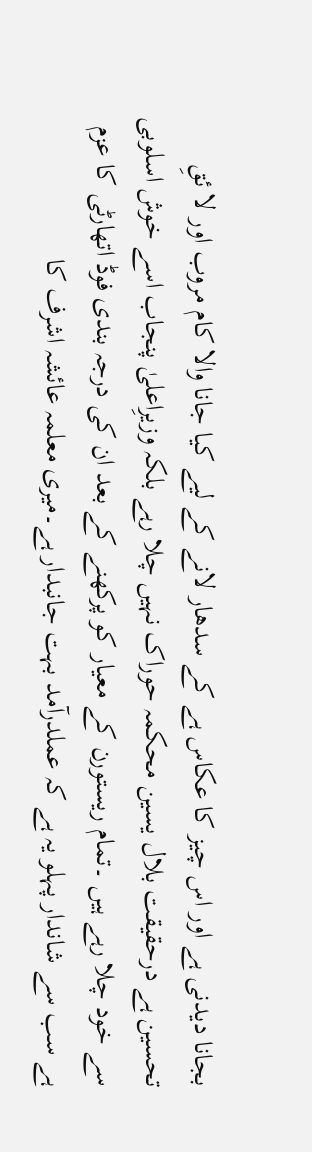بجانا دیدنی ہے اور اس چیز کا عکاس ہے کے سدھار لانے کے لیے کیا جانا والا کام مروب اور لا ئقِ تحسین ہے درحقیقت بلال یسین محکمہ حوراک نہیں چلا رہے بلکہ وزیرِاعلیٰ پنجاب اسے خوش اسلوبی سے خود چلا رہے ہیں ۔تمام ریستورن کے معیار کو پرکھنے کے بعد ان کی درجہ بندی فوڈ اتھارٹی کا عزم ہے سب سے شاندار پہلو یہ ہے کہ عملدرآمد بہت جانبدار ہے۔میری معلمہ عائشہ اشرف کا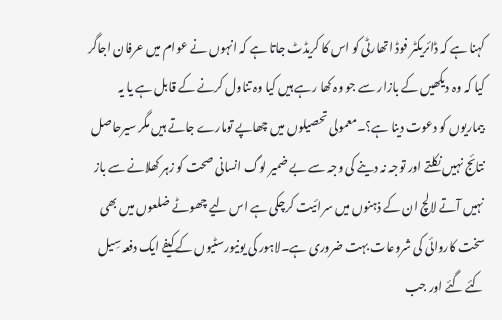کہنا ہے کہ ڈائریکٹر فوڈ اتھارٹی کو اس کا کریڈٹ جاتا ہے کہ انہوں نے عوام میں عرفان اجاگر کیا کہ وہ دیکھیں کے بازار سے جو وہ کھا رہے ہیں کیا وہ تناول کرنے کے قابل ہے یا یہ بیماریوں کو دعوت دینا ہے؟۔معمولی تحصیلوں میں چھاپے تومارے جاتے ہیں مگر سیرحاصل نتائج نہیں نکلتے اور توجہ نہ دینے کی وجہ سے بے ضمیر لوگ انسانی صحت کو زہر کھلانے سے باز نہیں آتے لالچ ان کے ذہنوں میں سرائیت کرچکی ہے اس لیے چھوٹے ضلعوں میں بھی سخت کاروائی کی شروعات بہت ضروری ہے۔لاہور کی یونیورسٹیوں کے کیفے ایک دفعہ سِیل کئے گئے اور جب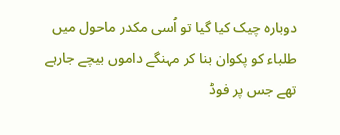دوبارہ چیک کیا گیا تو اُسی مکدر ماحول میں طلباء کو پکوان بنا کر مہنگے داموں بیچے جارہے تھے جس پر فوڈ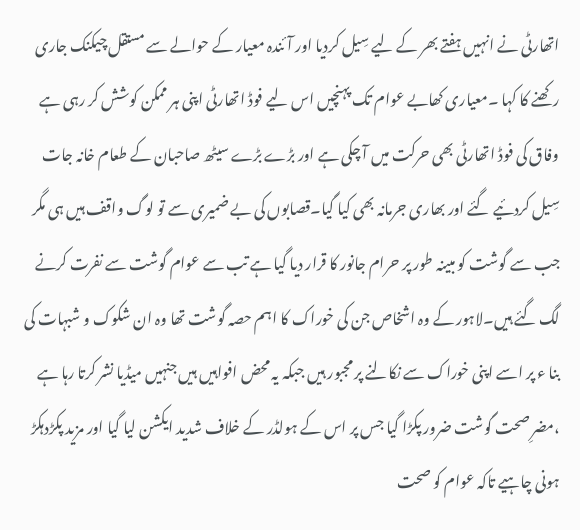اتھارٹی نے انہیں ہفتے بھر کے لیے سِیل کردیا اور آئندہ معیار کے حوالے سے مستقل چیکنک جاری رکھنے کا کہا ۔معیاری کھابے عوام تک پہنچیں اس لیے فوڈ اتھارٹی اپنی ہر ممکن کوشش کر رہی ہے وفاق کی فوڈ اتھارٹی بھی حرکت میں آ چکی ہے اور بڑے بڑے سیٹھ صاحبان کے طعام خانہ جات سِیل کردئیے گئے اور بھاری جرمانہ بھی کیا گیا۔قصابوں کی بے ضمیری سے تو لوگ واقف ہیں ہی مگر جب سے گوشت کو مبینہ طور پر حرام جانور کا قرار دیا گیا ہے تب سے عوام گوشت سے نفرت کرنے لگ گئے ہیں۔لاہور کے وہ اشخاص جن کی خوراک کا اہم حصہ گوشت تھا وہ ان شکوک و شبہات کی بنا ء پر اسے اپنی خوراک سے نکالنے پر مجبور ہیں جبکہ یہ محض افواہیں ہیں جنہیں میڈیا نشر کرتا رہا ہے ،مضرِ صحت گوشت ضرور پکڑا گیا جس پر اس کے ہولڈر کے خلاف شدید ایکشن لیا گیا اور مزید پکڑدہکڑ ہونی چاہیے تاکہ عوام کو صحت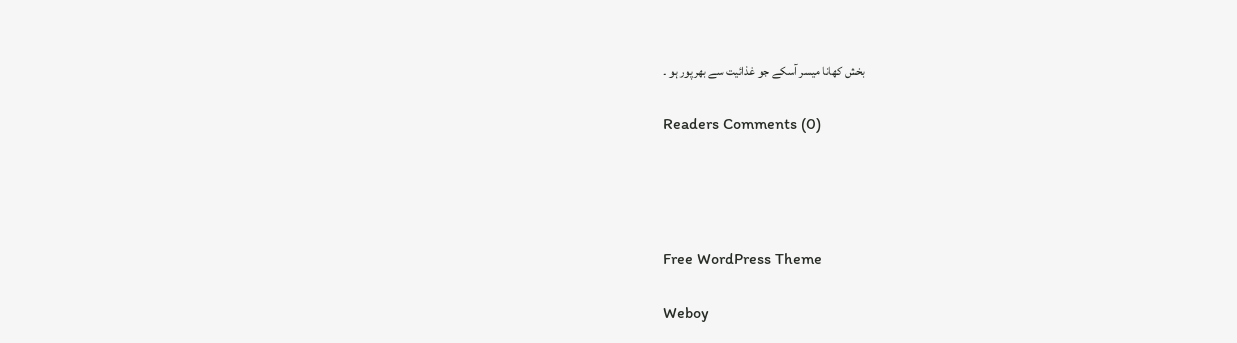بخش کھانا میسر آسکے جو غذائیت سے بھرپور ہو ۔

Readers Comments (0)




Free WordPress Theme

Weboy